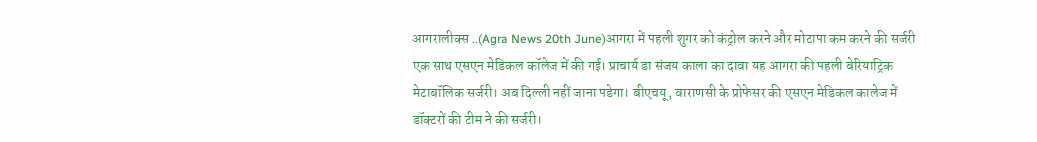आगरालीक्स ..(Agra News 20th June)आगरा में पहली शुगर को कंट्रोल करने और मोटापा कम करने की सर्जरी एक साथ एसएन मेडिकल कॉलेज में की गई। प्राचार्य डा संजय काला का दावा यह आगरा की पहली बेरियाट्रिक मेटाबॉलिक सर्जरी। अब दिल्ली नहीं जाना पडेगा। बीएचयू, वाराणसी के प्रोफेसर की एसएन मेडिकल कालेज में डॉक्टरों की टीम ने की सर्जरी।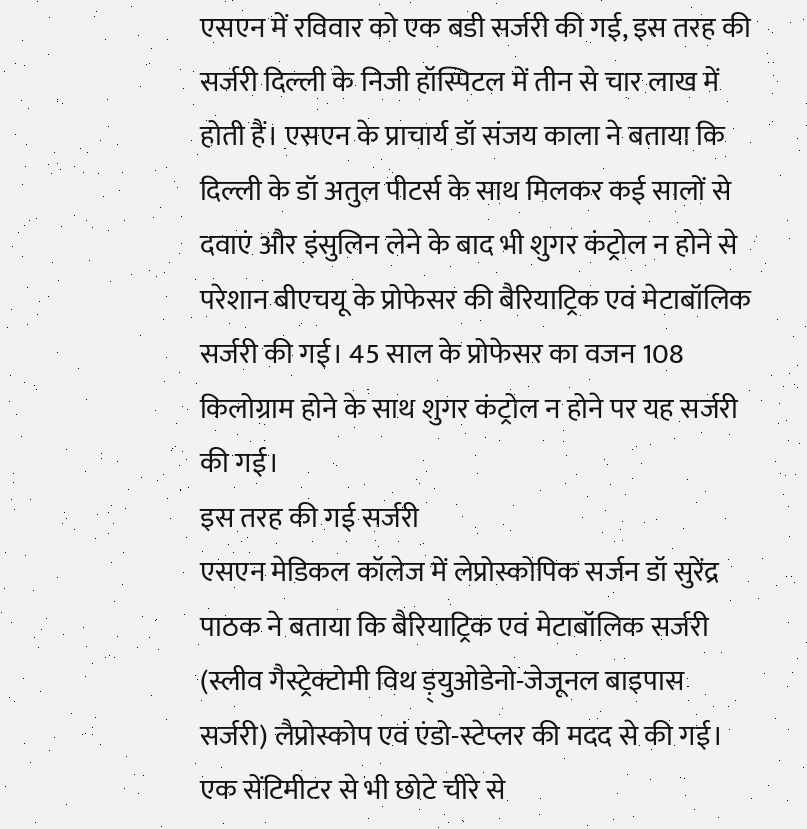एसएन में रविवार को एक बडी सर्जरी की गई, इस तरह की सर्जरी दिल्ली के निजी हॉस्पिटल में तीन से चार लाख में होती हैं। एसएन के प्राचार्य डॉ संजय काला ने बताया कि दिल्ली के डॉ अतुल पीटर्स के साथ मिलकर कई सालों से दवाएं और इंसुलिन लेने के बाद भी शुगर कंट्रोल न होने से परेशान बीएचयू के प्रोफेसर की बैरियाट्रिक एवं मेटाबॉलिक सर्जरी की गई। 45 साल के प्रोफेसर का वजन 108 किलोग्राम होने के साथ शुगर कंट्रोल न होने पर यह सर्जरी की गई।
इस तरह की गई सर्जरी
एसएन मेडिकल कॉलेज में लेप्रोस्कोपिक सर्जन डॉ सुरेंद्र पाठक ने बताया कि बैरियाट्रिक एवं मेटाबॉलिक सर्जरी (स्लीव गैस्ट्रेक्टोमी विथ ड़्युओडेनो-जेजूनल बाइपास सर्जरी) लैप्रोस्कोप एवं एंडो-स्टेप्लर की मदद से की गई। एक सेंटिमीटर से भी छोटे चीरे से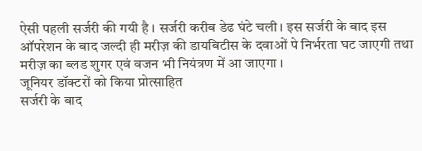ऐसी पहली सर्जरी की गयी है । सर्जरी करीब डेढ घंटे चली। इस सर्जरी के बाद इस ऑपरेशन के बाद जल्दी ही मरीज़ की डायबिटीस के दवाओं पे निर्भरता घट जाएगी तथा मरीज़ का ब्लड शुगर एवं वजन भी नियंत्रण में आ जाएगा ।
जूनियर डॉक्टरों को किया प्रोत्साहित
सर्जरी के बाद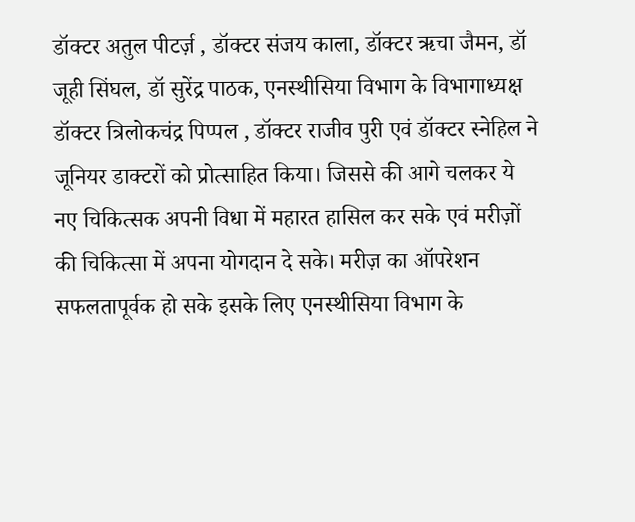डॉक्टर अतुल पीटर्ज़ , डॉक्टर संजय काला, डॉक्टर ऋचा जैमन, डॉ जूही सिंघल, डॉ सुरेंद्र पाठक, एनस्थीसिया विभाग के विभागाध्यक्ष डॉक्टर त्रिलोकचंद्र पिप्पल , डॉक्टर राजीव पुरी एवं डॉक्टर स्नेहिल ने जूनियर डाक्टरों को प्रोत्साहित किया। जिससे की आगे चलकर ये नए चिकित्सक अपनी विधा में महारत हासिल कर सके एवं मरीज़ों की चिकित्सा में अपना योगदान दे सके। मरीज़ का ऑपरेशन सफलतापूर्वक हो सके इसके लिए एनस्थीसिया विभाग के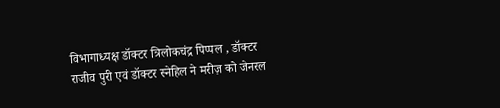विभागाध्यक्ष डॉक्टर त्रिलोकचंद्र पिप्पल , डॉक्टर राजीव पुरी एवं डॉक्टर स्नेहिल ने मरीज़ को जेनरल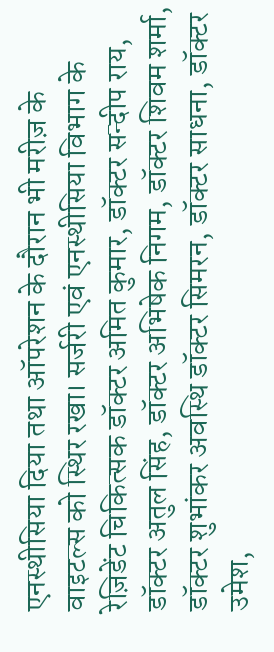एनस्थीसिया दिया तथा ऑपरेशन के दौरान भी मरीज़ के वाइटल्स को स्थिर रखा। सर्जरी एवं एनस्थीसिया विभाग के रेज़िडेंट चिकित्सक डॉक्टर अमित कुमार, डॉक्टर सन्दीप राय, डॉक्टर अतुल सिंह, डॉक्टर अभिषेक निगम, डॉक्टर शिवम शर्मा, डॉक्टर शुभांकर अवस्थि डॉक्टर सिमरन, डॉक्टर साधना, डॉक्टर उमेश,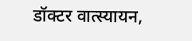डॉक्टर वात्स्यायन,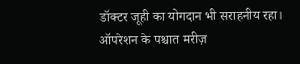डॉक्टर जूही का योगदान भी सराहनीय रहा। ऑपरेशन के पश्चात मरीज़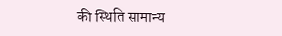की स्थिति सामान्य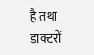है तथा डाक्टरों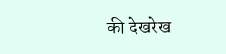की देखरेख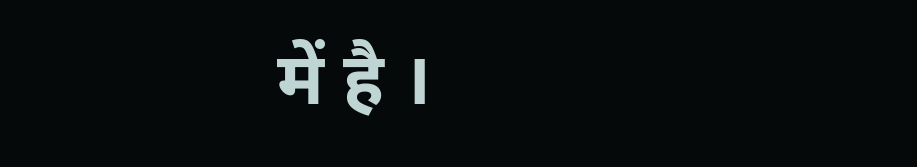में है ।